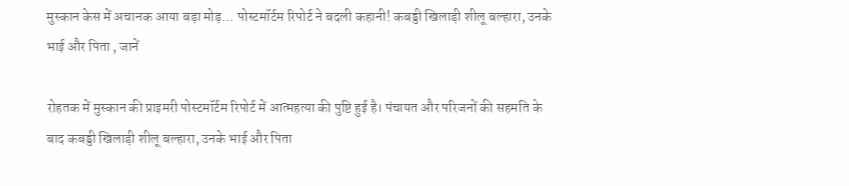मुस्कान केस में अचानक आया बड़ा मोड़... पोस्टमॉर्टम रिपोर्ट ने बदली कहानी! कबड्डी खिलाड़ी शीलू बल्हारा, उनके भाई और पिता , जानें

रोहतक में मुस्कान की प्राइमरी पोस्टमॉर्टम रिपोर्ट में आत्महत्या की पुष्टि हुई है। पंचायत और परिजनों की सहमति के बाद कबड्डी खिलाड़ी शीलू बल्हारा, उनके भाई और पिता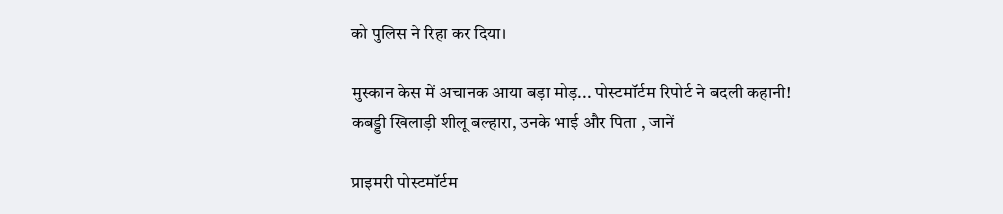को पुलिस ने रिहा कर दिया।

मुस्कान केस में अचानक आया बड़ा मोड़... पोस्टमॉर्टम रिपोर्ट ने बदली कहानी! कबड्डी खिलाड़ी शीलू बल्हारा, उनके भाई और पिता , जानें

प्राइमरी पोस्टमॉर्टम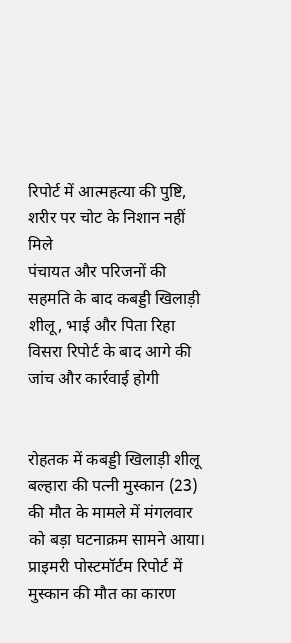रिपोर्ट में आत्महत्या की पुष्टि, शरीर पर चोट के निशान नहीं मिले
पंचायत और परिजनों की सहमति के बाद कबड्डी खिलाड़ी शीलू, भाई और पिता रिहा
विसरा रिपोर्ट के बाद आगे की जांच और कार्रवाई होगी


रोहतक में कबड्डी खिलाड़ी शीलू बल्हारा की पत्नी मुस्कान (23) की मौत के मामले में मंगलवार को बड़ा घटनाक्रम सामने आया। प्राइमरी पोस्टमॉर्टम रिपोर्ट में मुस्कान की मौत का कारण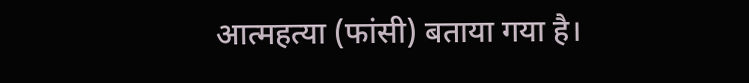आत्महत्या (फांसी) बताया गया है।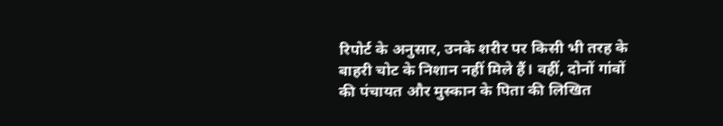रिपोर्ट के अनुसार, उनके शरीर पर किसी भी तरह के बाहरी चोट के निशान नहीं मिले हैं। वहीं, दोनों गांवों की पंचायत और मुस्कान के पिता की लिखित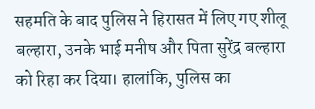सहमति के बाद पुलिस ने हिरासत में लिए गए शीलू बल्हारा, उनके भाई मनीष और पिता सुरेंद्र बल्हारा को रिहा कर दिया। हालांकि, पुलिस का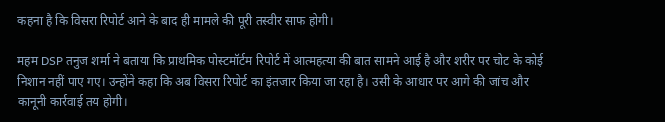कहना है कि विसरा रिपोर्ट आने के बाद ही मामले की पूरी तस्वीर साफ होगी।

महम DSP तनुज शर्मा ने बताया कि प्राथमिक पोस्टमॉर्टम रिपोर्ट में आत्महत्या की बात सामने आई है और शरीर पर चोट के कोई निशान नहीं पाए गए। उन्होंने कहा कि अब विसरा रिपोर्ट का इंतजार किया जा रहा है। उसी के आधार पर आगे की जांच और कानूनी कार्रवाई तय होगी।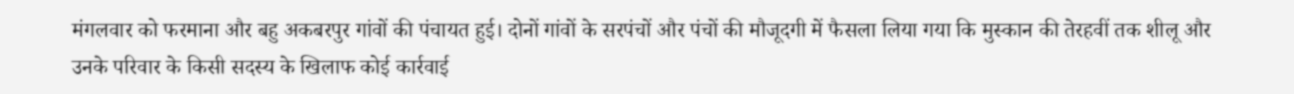मंगलवार को फरमाना और बहु अकबरपुर गांवों की पंचायत हुई। दोनों गांवों के सरपंचों और पंचों की मौजूदगी में फैसला लिया गया कि मुस्कान की तेरहवीं तक शीलू और उनके परिवार के किसी सदस्य के खिलाफ कोई कार्रवाई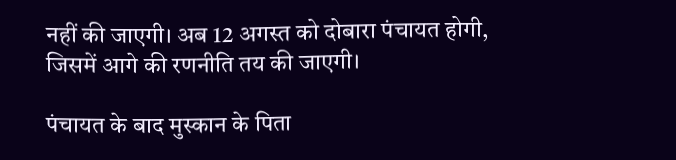नहीं की जाएगी। अब 12 अगस्त को दोबारा पंचायत होगी, जिसमें आगे की रणनीति तय की जाएगी।

पंचायत के बाद मुस्कान के पिता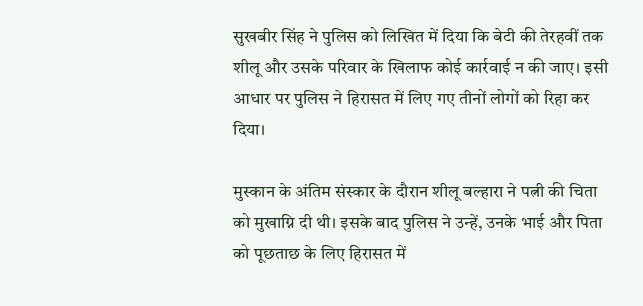सुखबीर सिंह ने पुलिस को लिखित में दिया कि बेटी की तेरहवीं तक शीलू और उसके परिवार के खिलाफ कोई कार्रवाई न की जाए। इसी आधार पर पुलिस ने हिरासत में लिए गए तीनों लोगों को रिहा कर दिया।

मुस्कान के अंतिम संस्कार के दौरान शीलू बल्हारा ने पत्नी की चिता को मुखाग्नि दी थी। इसके बाद पुलिस ने उन्हें, उनके भाई और पिता को पूछताछ के लिए हिरासत में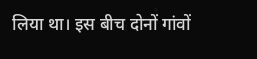लिया था। इस बीच दोनों गांवों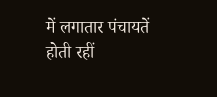में लगातार पंचायतें होती रहीं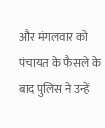और मंगलवार को पंचायत के फैसले के बाद पुलिस ने उन्हें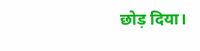छोड़ दिया।